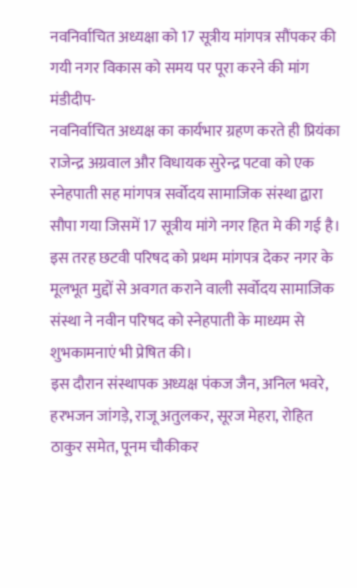नवनिर्वाचित अध्यक्षा को 17 सूत्रीय मांगपत्र सौंपकर की गयी नगर विकास को समय पर पूरा करने की मांग
मंडीदीप-
नवनिर्वाचित अध्यक्ष का कार्यभार ग्रहण करते ही प्रियंका राजेन्द्र अग्रवाल और विधायक सुरेन्द्र पटवा को एक स्नेहपाती सह मांगपत्र सर्वोदय सामाजिक संस्था द्वारा सौपा गया जिसमें 17 सूत्रीय मांगे नगर हित मे की गई है। इस तरह छटवी परिषद को प्रथम मांगपत्र देकर नगर के मूलभूत मुद्दों से अवगत कराने वाली सर्वोदय सामाजिक संस्था ने नवीन परिषद को स्नेहपाती के माध्यम से शुभकामनाएं भी प्रेषित की।
इस दौरान संस्थापक अध्यक्ष पंकज जैन, अनिल भवरे, हरभजन जांगड़े, राजू अतुलकर, सूरज मेहरा, रोहित ठाकुर समेत, पूनम चौकीकर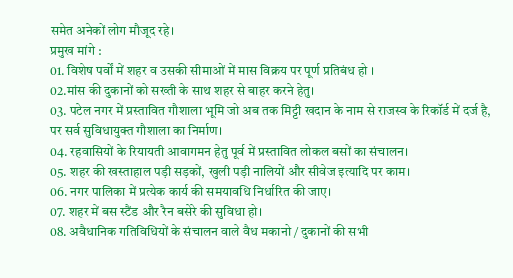समेत अनेकों लोग मौजूद रहे।
प्रमुख मांगे :
01. विशेष पर्वों में शहर व उसकी सीमाओं में मास विक्रय पर पूर्ण प्रतिबंध हो ।
02.मांस की दुकानों को सख्ती के साथ शहर से बाहर करने हेतु।
03. पटेल नगर में प्रस्तावित गौशाला भूमि जो अब तक मिट्टी खदान के नाम से राजस्व के रिकॉर्ड में दर्ज है, पर सर्व सुविधायुक्त गौशाला का निर्माण।
04. रहवासियों के रियायती आवागमन हेतु पूर्व में प्रस्तावित लोकल बसों का संचालन।
05. शहर की खस्ताहाल पड़ी सड़कों, खुली पड़ी नालियों और सीवेज इत्यादि पर काम।
06. नगर पालिका में प्रत्येक कार्य की समयावधि निर्धारित की जाए।
07. शहर में बस स्टैंड और रैन बसेरे की सुविधा हो।
08. अवैधानिक गतिविधियों के संचालन वाले वैध मकानो / दुकानों की सभी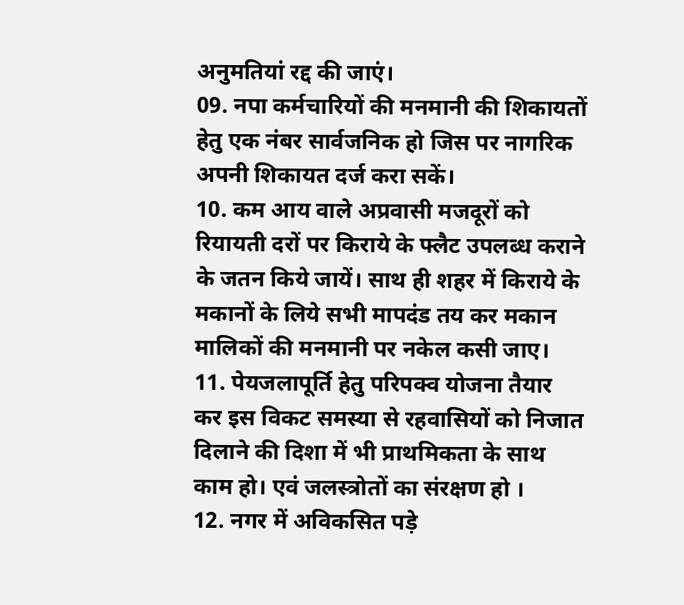अनुमतियां रद्द की जाएं।
09. नपा कर्मचारियों की मनमानी की शिकायतों हेतु एक नंबर सार्वजनिक हो जिस पर नागरिक अपनी शिकायत दर्ज करा सकें।
10. कम आय वाले अप्रवासी मजदूरों को रियायती दरों पर किराये के फ्लैट उपलब्ध कराने के जतन किये जायें। साथ ही शहर में किराये के मकानों के लिये सभी मापदंड तय कर मकान मालिकों की मनमानी पर नकेल कसी जाए।
11. पेयजलापूर्ति हेतु परिपक्व योजना तैयार कर इस विकट समस्या से रहवासियों को निजात दिलाने की दिशा में भी प्राथमिकता के साथ काम हो। एवं जलस्त्रोतों का संरक्षण हो ।
12. नगर में अविकसित पड़े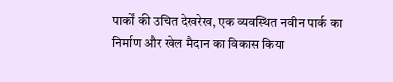पार्कों की उचित देखरेख, एक व्यवस्थित नवीन पार्क का निर्माण और खेल मैदान का विकास किया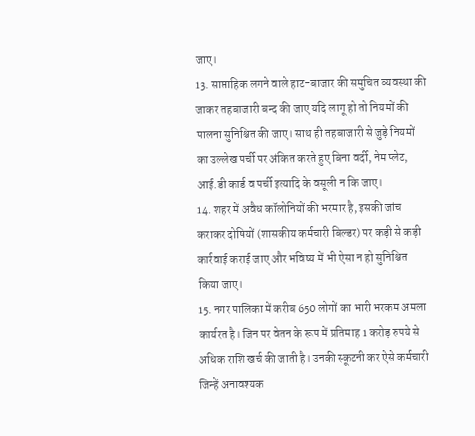जाए।
13. साप्ताहिक लगने वाले हाट-बाजार की समुचित व्यवस्था की जाकर तहबाजारी बन्द की जाए यदि लागू हो तो नियमों की पालना सुनिश्चित की जाए। साथ ही तहबाजारी से जुड़े नियमों का उल्लेख पर्ची पर अंकित करते हुए बिना वर्दी, नेम प्लेट, आई.डी कार्ड व पर्ची इत्यादि के वसूली न कि जाए।
14. शहर में अवैध कॉलोनियों की भरमार है, इसकी जांच कराकर दोषियों (शासकीय कर्मचारी बिल्डर) पर कड़ी से कड़ी कार्रवाई कराई जाए और भविष्य में भी ऐसा न हो सुनिश्चित किया जाए।
15. नगर पालिका में करीब 650 लोगों का भारी भरकम अमला कार्यरत है। जिन पर वेतन के रूप में प्रतिमाह 1 करोड़ रुपये से अधिक राशि खर्च की जाती है। उनकी स्कूटनी कर ऐसे कर्मचारी जिन्हें अनावश्यक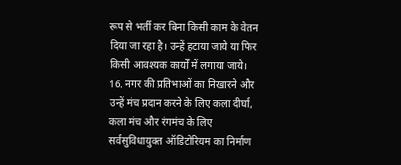रूप से भर्ती कर बिना किसी काम के वेतन दिया जा रहा है। उन्हें हटाया जाये या फिर किसी आवश्यक कार्यों में लगाया जाये।
16. नगर की प्रतिभाओं का निखारने और उन्हें मंच प्रदान करने के लिए कला दीर्घा, कला मंच और रंगमंच के लिए सर्वसुविधायुक्त ऑडिटोरियम का निर्माण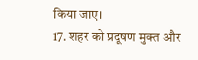किया जाए।
17. शहर को प्रदूषण मुक्त और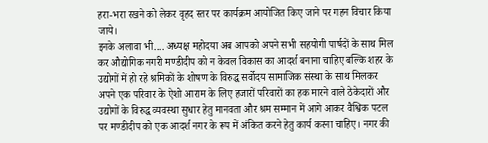हरा-भरा रखने को लेकर वृहद स्तर पर कार्यक्रम आयोजित किए जाने पर गहन विचार किया जाये।
इनके अलावा भी.... अध्यक्ष महोदया अब आपको अपने सभी सहयोगी पार्षदों के साथ मिल कर औद्योगिक नगरी मण्डीदीप को न केवल विकास का आदर्श बनाना चाहिए बल्कि शहर के उद्योगों में हो रहे श्रमिकों के शोषण के विरुद्ध सर्वोदय सामाजिक संस्था के साथ मिलकर अपने एक परिवार के ऐशो आराम के लिए हजारों परिवारों का हक मारने वाले ठेकेदारों और उद्योगों के विरुद्ध व्यवस्था सुधार हेतु मानवता और श्रम सम्मान में आगे आकर वैश्विक पटल पर मण्डीदीप को एक आदर्श नगर के रूप में अंकित करने हेतु कार्य करना चाहिए। नगर की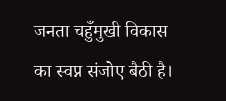जनता चहुँमुखी विकास का स्वप्न संजोए बैठी है।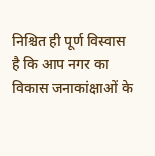निश्चित ही पूर्ण विस्वास है कि आप नगर का विकास जनाकांक्षाओं के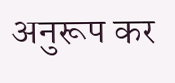अनुरूप कर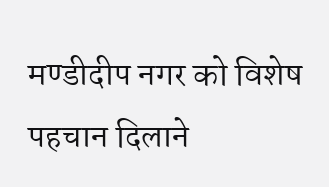मण्डीदीप नगर को विशेष पहचान दिलाने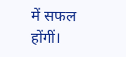में सफल होंगीं।